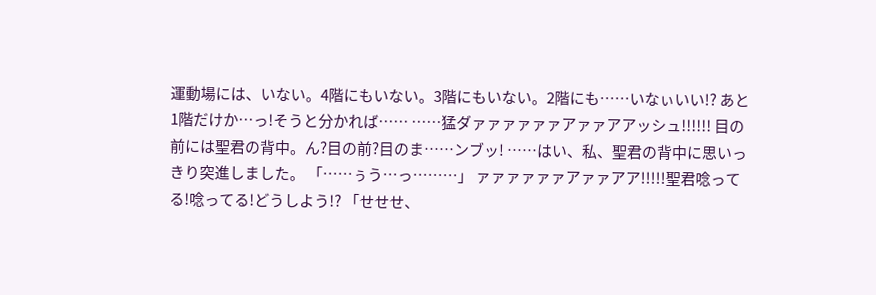運動場には、いない。4階にもいない。3階にもいない。2階にも……いなぃいい!? あと1階だけか…っ!そうと分かれば…… ……猛ダァァァァァァアァァアアッシュ!!!!!! 目の前には聖君の背中。ん?目の前?目のま……ンブッ! ……はい、私、聖君の背中に思いっきり突進しました。 「……ぅう…っ………」 ァァァァァァアァァアア!!!!!聖君唸ってる!唸ってる!どうしよう!? 「せせせ、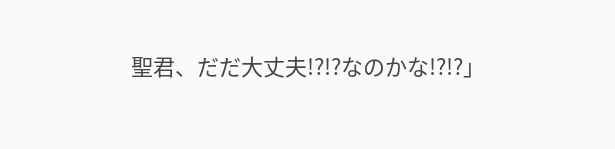聖君、だだ大丈夫!?!?なのかな!?!?」